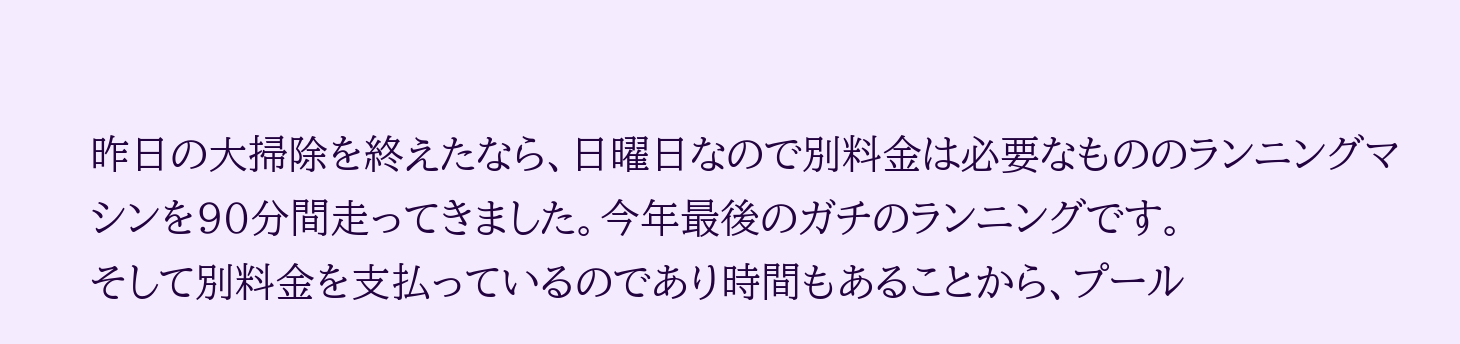昨日の大掃除を終えたなら、日曜日なので別料金は必要なもののランニングマシンを90分間走ってきました。今年最後のガチのランニングです。
そして別料金を支払っているのであり時間もあることから、プール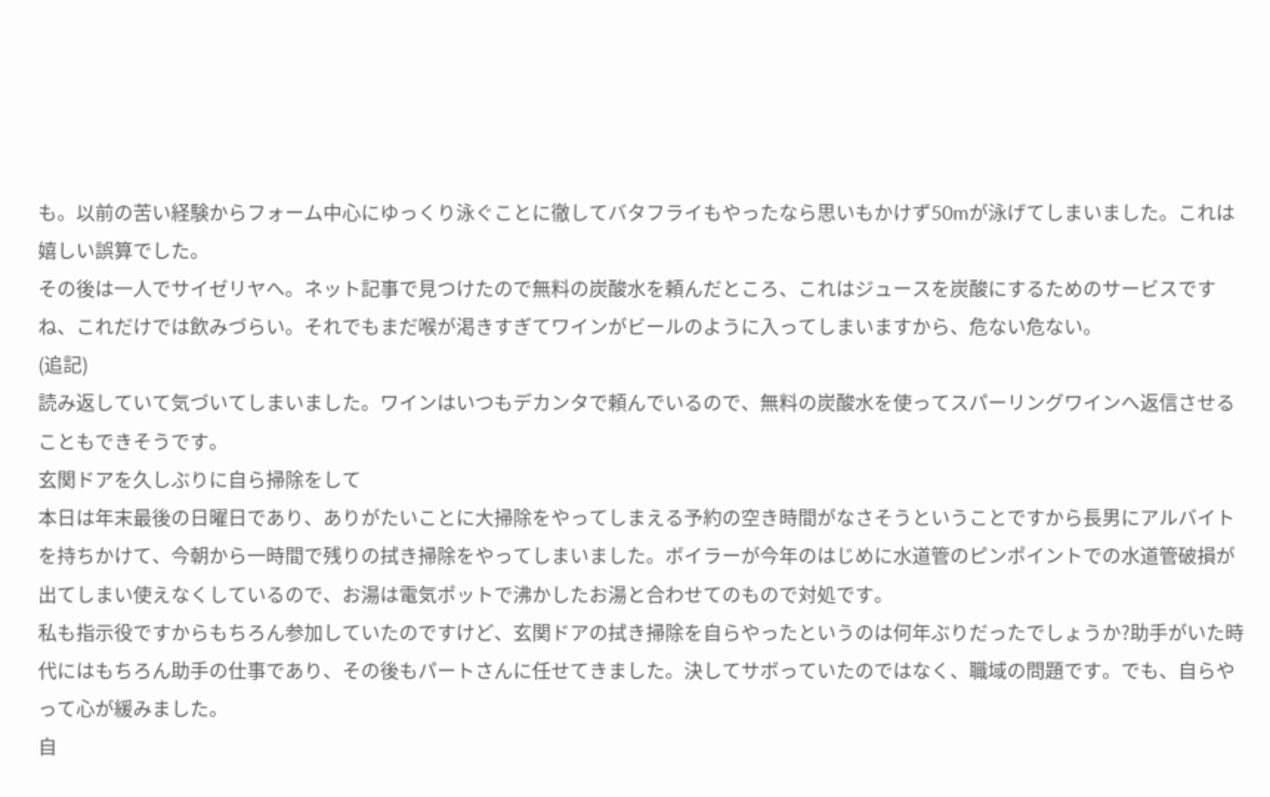も。以前の苦い経験からフォーム中心にゆっくり泳ぐことに徹してバタフライもやったなら思いもかけず50mが泳げてしまいました。これは嬉しい誤算でした。
その後は一人でサイゼリヤへ。ネット記事で見つけたので無料の炭酸水を頼んだところ、これはジュースを炭酸にするためのサービスですね、これだけでは飲みづらい。それでもまだ喉が渇きすぎてワインがビールのように入ってしまいますから、危ない危ない。
(追記)
読み返していて気づいてしまいました。ワインはいつもデカンタで頼んでいるので、無料の炭酸水を使ってスパーリングワインへ返信させることもできそうです。
玄関ドアを久しぶりに自ら掃除をして
本日は年末最後の日曜日であり、ありがたいことに大掃除をやってしまえる予約の空き時間がなさそうということですから長男にアルバイトを持ちかけて、今朝から一時間で残りの拭き掃除をやってしまいました。ボイラーが今年のはじめに水道管のピンポイントでの水道管破損が出てしまい使えなくしているので、お湯は電気ポットで沸かしたお湯と合わせてのもので対処です。
私も指示役ですからもちろん参加していたのですけど、玄関ドアの拭き掃除を自らやったというのは何年ぶりだったでしょうか?助手がいた時代にはもちろん助手の仕事であり、その後もパートさんに任せてきました。決してサボっていたのではなく、職域の問題です。でも、自らやって心が緩みました。
自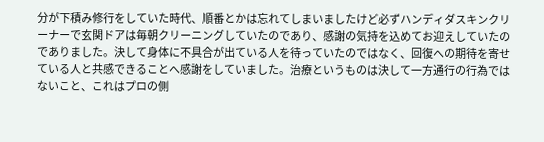分が下積み修行をしていた時代、順番とかは忘れてしまいましたけど必ずハンディダスキンクリーナーで玄関ドアは毎朝クリーニングしていたのであり、感謝の気持を込めてお迎えしていたのでありました。決して身体に不具合が出ている人を待っていたのではなく、回復への期待を寄せている人と共感できることへ感謝をしていました。治療というものは決して一方通行の行為ではないこと、これはプロの側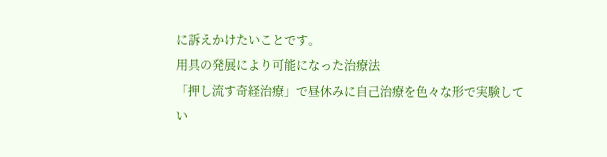に訴えかけたいことです。
用具の発展により可能になった治療法
「押し流す奇経治療」で昼休みに自己治療を色々な形で実験してい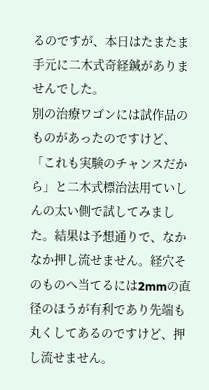るのですが、本日はたまたま手元に二木式奇経鍼がありませんでした。
別の治療ワゴンには試作品のものがあったのですけど、「これも実験のチャンスだから」と二木式標治法用ていしんの太い側で試してみました。結果は予想通りで、なかなか押し流せません。経穴そのものへ当てるには2mmの直径のほうが有利であり先端も丸くしてあるのですけど、押し流せません。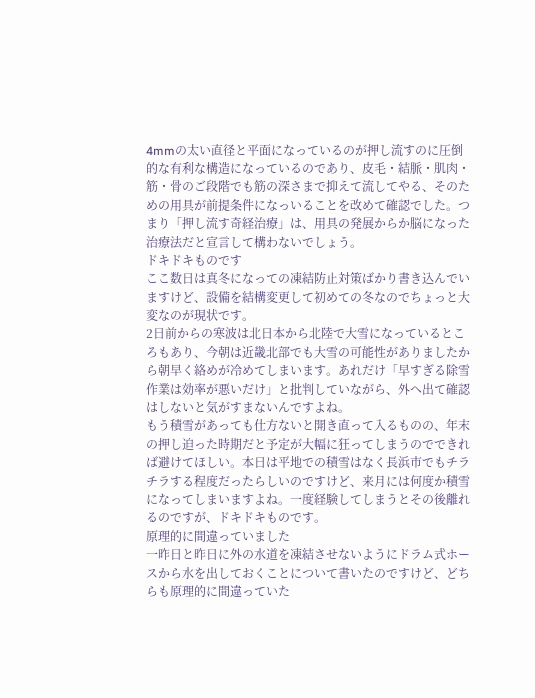4mmの太い直径と平面になっているのが押し流すのに圧倒的な有利な構造になっているのであり、皮毛・結脈・肌肉・筋・骨のご段階でも筋の深さまで抑えて流してやる、そのための用具が前提条件になっいることを改めて確認でした。つまり「押し流す奇経治療」は、用具の発展からか脳になった治療法だと宣言して構わないでしょう。
ドキドキものです
ここ数日は真冬になっての凍結防止対策ばかり書き込んでいますけど、設備を結構変更して初めての冬なのでちょっと大変なのが現状です。
2日前からの寒波は北日本から北陸で大雪になっているところもあり、今朝は近畿北部でも大雪の可能性がありましたから朝早く絡めが冷めてしまいます。あれだけ「早すぎる除雪作業は効率が悪いだけ」と批判していながら、外へ出て確認はしないと気がすまないんですよね。
もう積雪があっても仕方ないと開き直って入るものの、年末の押し迫った時期だと予定が大幅に狂ってしまうのでできれば避けてほしい。本日は平地での積雪はなく長浜市でもチラチラする程度だったらしいのですけど、来月には何度か積雪になってしまいますよね。一度経験してしまうとその後離れるのですが、ドキドキものです。
原理的に間違っていました
一昨日と昨日に外の水道を凍結させないようにドラム式ホースから水を出しておくことについて書いたのですけど、どちらも原理的に間違っていた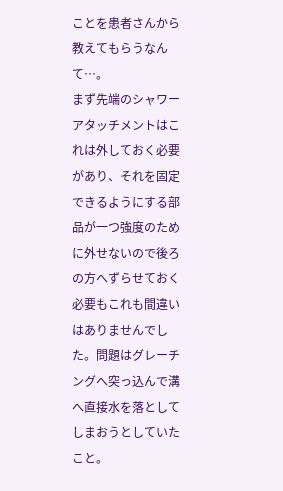ことを患者さんから教えてもらうなんて…。
まず先端のシャワーアタッチメントはこれは外しておく必要があり、それを固定できるようにする部品が一つ強度のために外せないので後ろの方へずらせておく必要もこれも間違いはありませんでした。問題はグレーチングへ突っ込んで溝へ直接水を落としてしまおうとしていたこと。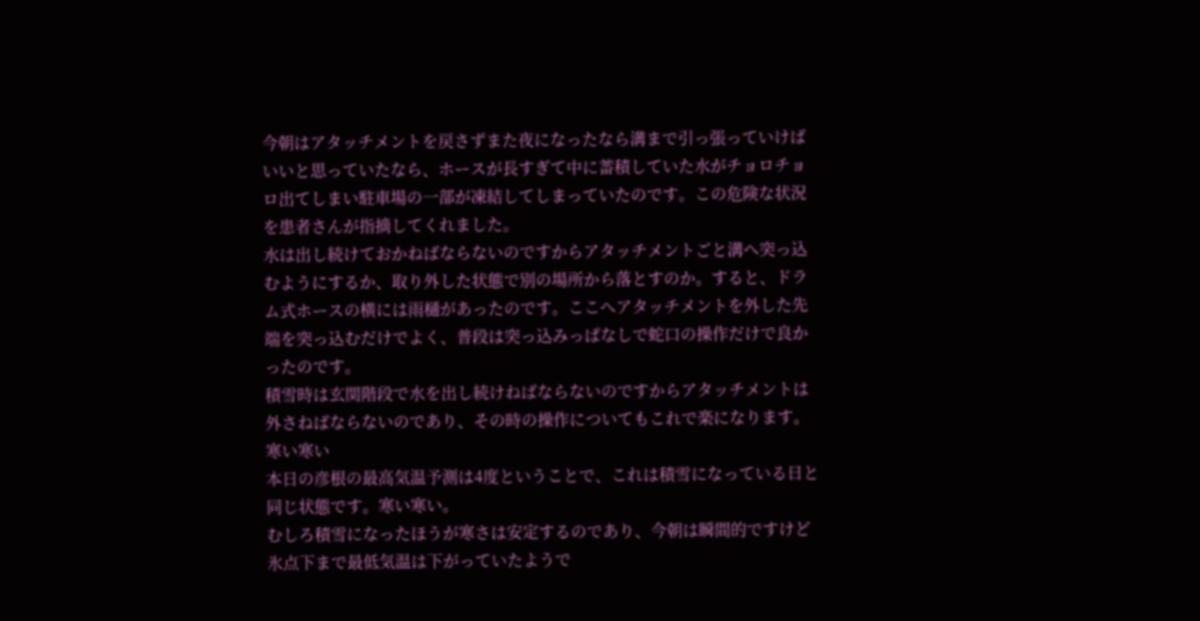今朝はアタッチメントを戻さずまた夜になったなら溝まで引っ張っていけばいいと思っていたなら、ホースが長すぎて中に蓄積していた水がチョロチョロ出てしまい駐車場の一部が凍結してしまっていたのです。この危険な状況を患者さんが指摘してくれました。
水は出し続けておかねばならないのですからアタッチメントごと溝へ突っ込むようにするか、取り外した状態で別の場所から落とすのか。すると、ドラム式ホースの横には雨樋があったのです。ここへアタッチメントを外した先端を突っ込むだけでよく、普段は突っ込みっぱなしで蛇口の操作だけで良かったのです。
積雪時は玄関階段で水を出し続けねばならないのですからアタッチメントは外さねばならないのであり、その時の操作についてもこれで楽になります。
寒い寒い
本日の彦根の最高気温予測は4度ということで、これは積雪になっている日と同じ状態です。寒い寒い。
むしろ積雪になったほうが寒さは安定するのであり、今朝は瞬間的ですけど氷点下まで最低気温は下がっていたようで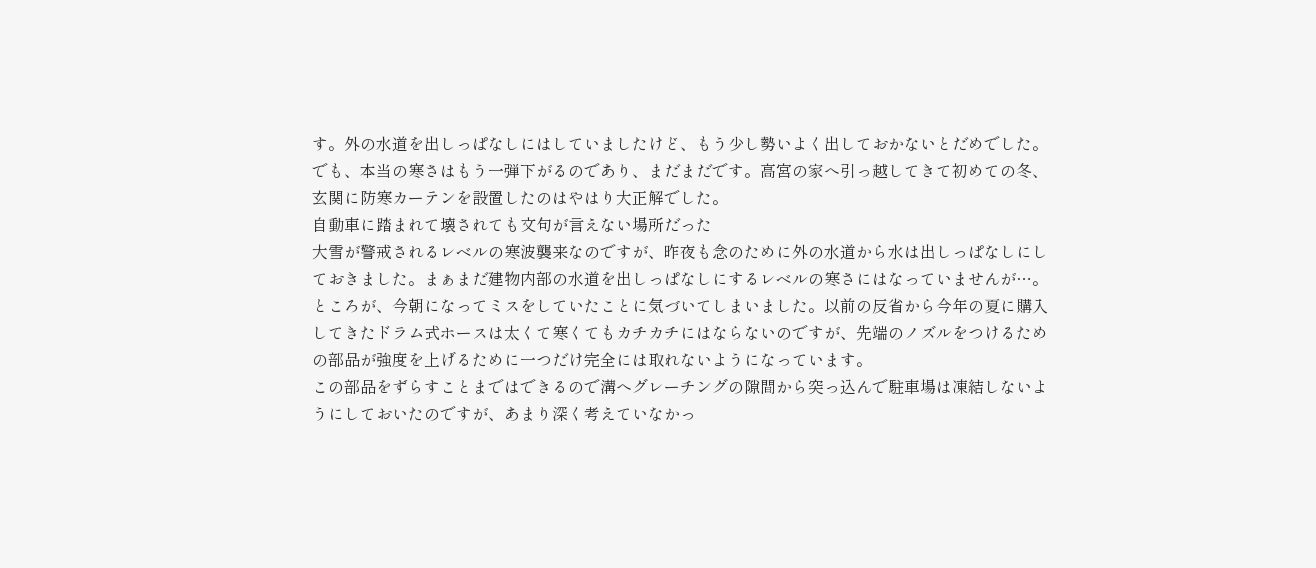す。外の水道を出しっぱなしにはしていましたけど、もう少し勢いよく出しておかないとだめでした。
でも、本当の寒さはもう一弾下がるのであり、まだまだです。高宮の家へ引っ越してきて初めての冬、玄関に防寒カーテンを設置したのはやはり大正解でした。
自動車に踏まれて壊されても文句が言えない場所だった
大雪が警戒されるレベルの寒波襲来なのですが、昨夜も念のために外の水道から水は出しっぱなしにしておきました。まぁまだ建物内部の水道を出しっぱなしにするレベルの寒さにはなっていませんが…。
ところが、今朝になってミスをしていたことに気づいてしまいました。以前の反省から今年の夏に購入してきたドラム式ホースは太くて寒くてもカチカチにはならないのですが、先端のノズルをつけるための部品が強度を上げるために一つだけ完全には取れないようになっています。
この部品をずらすことまではできるので溝へグレーチングの隙間から突っ込んで駐車場は凍結しないようにしておいたのですが、あまり深く考えていなかっ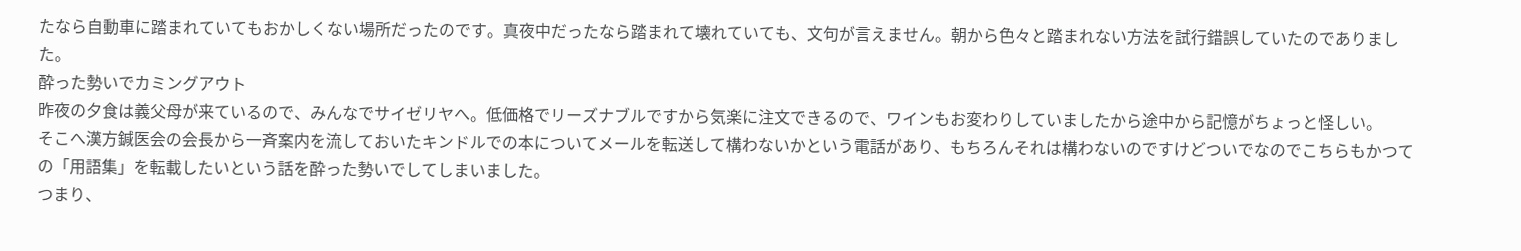たなら自動車に踏まれていてもおかしくない場所だったのです。真夜中だったなら踏まれて壊れていても、文句が言えません。朝から色々と踏まれない方法を試行錯誤していたのでありました。
酔った勢いでカミングアウト
昨夜の夕食は義父母が来ているので、みんなでサイゼリヤへ。低価格でリーズナブルですから気楽に注文できるので、ワインもお変わりしていましたから途中から記憶がちょっと怪しい。
そこへ漢方鍼医会の会長から一斉案内を流しておいたキンドルでの本についてメールを転送して構わないかという電話があり、もちろんそれは構わないのですけどついでなのでこちらもかつての「用語集」を転載したいという話を酔った勢いでしてしまいました。
つまり、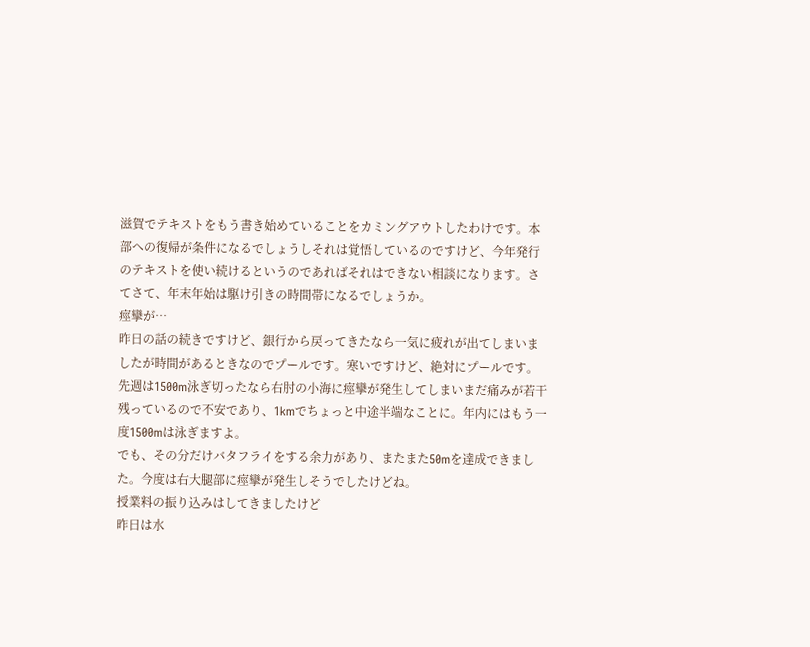滋賀でテキストをもう書き始めていることをカミングアウトしたわけです。本部への復帰が条件になるでしょうしそれは覚悟しているのですけど、今年発行のテキストを使い続けるというのであればそれはできない相談になります。さてさて、年末年始は駆け引きの時間帯になるでしょうか。
痙攣が…
昨日の話の続きですけど、銀行から戻ってきたなら一気に疲れが出てしまいましたが時間があるときなのでプールです。寒いですけど、絶対にプールです。
先週は1500m泳ぎ切ったなら右肘の小海に痙攣が発生してしまいまだ痛みが若干残っているので不安であり、1kmでちょっと中途半端なことに。年内にはもう一度1500mは泳ぎますよ。
でも、その分だけバタフライをする余力があり、またまた50mを達成できました。今度は右大腿部に痙攣が発生しそうでしたけどね。
授業料の振り込みはしてきましたけど
昨日は水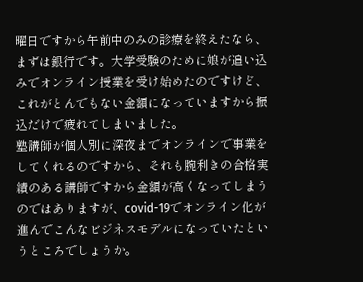曜日ですから午前中のみの診療を終えたなら、まずは銀行です。大学受験のために娘が追い込みでオンライン授業を受け始めたのですけど、これがとんでもない金額になっていますから振込だけで疲れてしまいました。
塾講師が個人別に深夜までオンラインで事業をしてくれるのですから、それも腕利きの合格実績のある講師ですから金額が高くなってしまうのではありますが、covid-19でオンライン化が進んでこんなビジネスモデルになっていたというところでしょうか。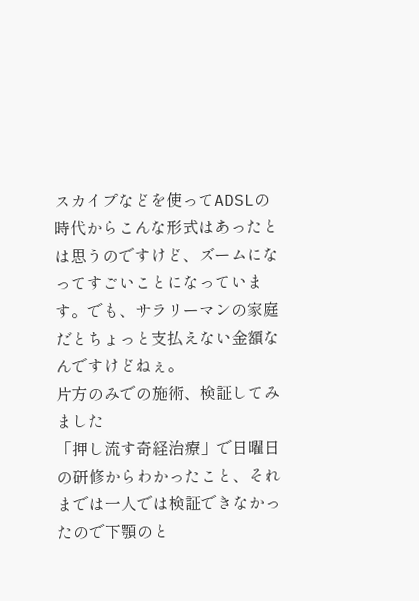スカイプなどを使ってADSLの時代からこんな形式はあったとは思うのですけど、ズームになってすごいことになっています。でも、サラリーマンの家庭だとちょっと支払えない金額なんですけどねぇ。
片方のみでの施術、検証してみました
「押し流す奇経治療」で日曜日の研修からわかったこと、それまでは一人では検証できなかったので下顎のと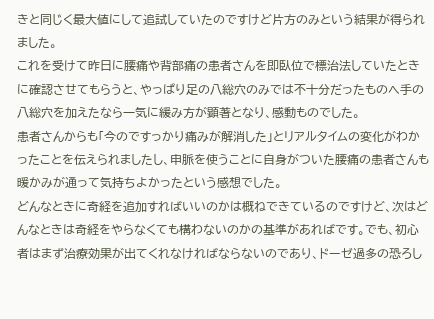きと同じく最大値にして追試していたのですけど片方のみという結果が得られました。
これを受けて昨日に腰痛や背部痛の患者さんを即臥位で標治法していたときに確認させてもらうと、やっぱり足の八総穴のみでは不十分だったものへ手の八総穴を加えたなら一気に緩み方が顕著となり、感動ものでした。
患者さんからも「今のですっかり痛みが解消した」とリアルタイムの変化がわかったことを伝えられましたし、申脈を使うことに自身がついた腰痛の患者さんも暖かみが通って気持ちよかったという感想でした。
どんなときに奇経を追加すればいいのかは概ねできているのですけど、次はどんなときは奇経をやらなくても構わないのかの基準があればです。でも、初心者はまず治療効果が出てくれなければならないのであり、ドーゼ過多の恐ろし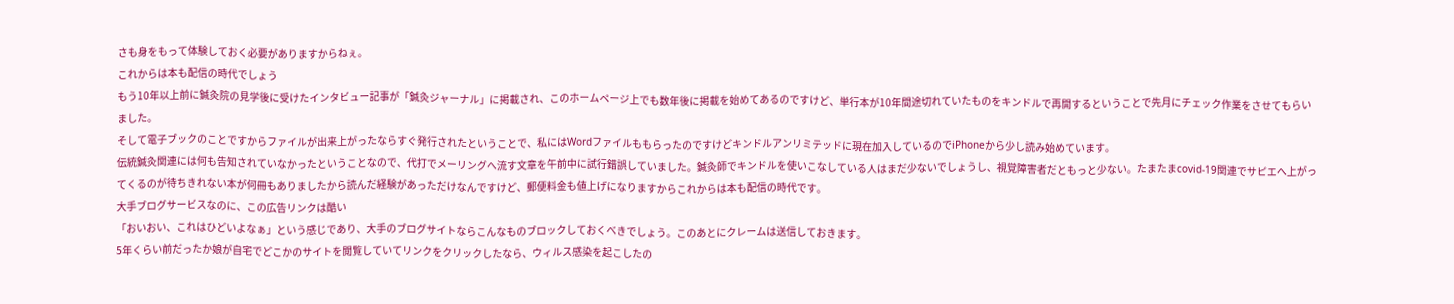さも身をもって体験しておく必要がありますからねぇ。
これからは本も配信の時代でしょう
もう10年以上前に鍼灸院の見学後に受けたインタビュー記事が「鍼灸ジャーナル」に掲載され、このホームページ上でも数年後に掲載を始めてあるのですけど、単行本が10年間途切れていたものをキンドルで再開するということで先月にチェック作業をさせてもらいました。
そして電子ブックのことですからファイルが出来上がったならすぐ発行されたということで、私にはWordファイルももらったのですけどキンドルアンリミテッドに現在加入しているのでiPhoneから少し読み始めています。
伝統鍼灸関連には何も告知されていなかったということなので、代打でメーリングへ流す文章を午前中に試行錯誤していました。鍼灸師でキンドルを使いこなしている人はまだ少ないでしょうし、視覚障害者だともっと少ない。たまたまcovid-19関連でサピエへ上がってくるのが待ちきれない本が何冊もありましたから読んだ経験があっただけなんですけど、郵便料金も値上げになりますからこれからは本も配信の時代です。
大手ブログサービスなのに、この広告リンクは酷い
「おいおい、これはひどいよなぁ」という感じであり、大手のブログサイトならこんなものブロックしておくべきでしょう。このあとにクレームは送信しておきます。
5年くらい前だったか娘が自宅でどこかのサイトを閲覧していてリンクをクリックしたなら、ウィルス感染を起こしたの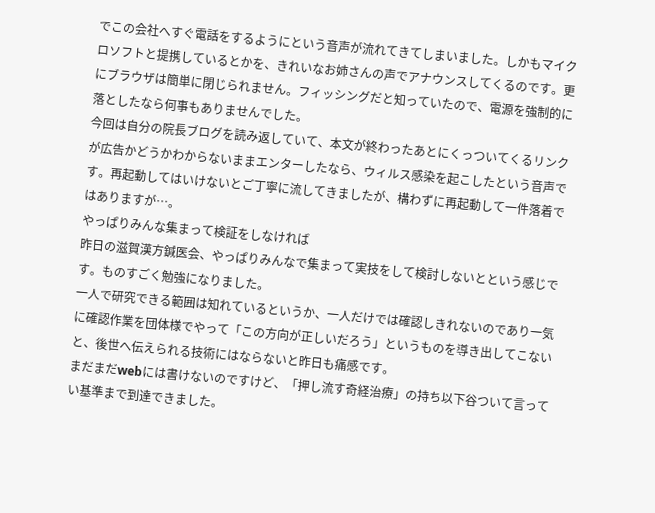でこの会社へすぐ電話をするようにという音声が流れてきてしまいました。しかもマイクロソフトと提携しているとかを、きれいなお姉さんの声でアナウンスしてくるのです。更にブラウザは簡単に閉じられません。フィッシングだと知っていたので、電源を強制的に落としたなら何事もありませんでした。
今回は自分の院長ブログを読み返していて、本文が終わったあとにくっついてくるリンクが広告かどうかわからないままエンターしたなら、ウィルス感染を起こしたという音声です。再起動してはいけないとご丁寧に流してきましたが、構わずに再起動して一件落着ではありますが…。
やっぱりみんな集まって検証をしなければ
昨日の滋賀漢方鍼医会、やっぱりみんなで集まって実技をして検討しないとという感じです。ものすごく勉強になりました。
一人で研究できる範囲は知れているというか、一人だけでは確認しきれないのであり一気に確認作業を団体様でやって「この方向が正しいだろう」というものを導き出してこないと、後世へ伝えられる技術にはならないと昨日も痛感です。
まだまだwebには書けないのですけど、「押し流す奇経治療」の持ち以下谷ついて言ってい基準まで到達できました。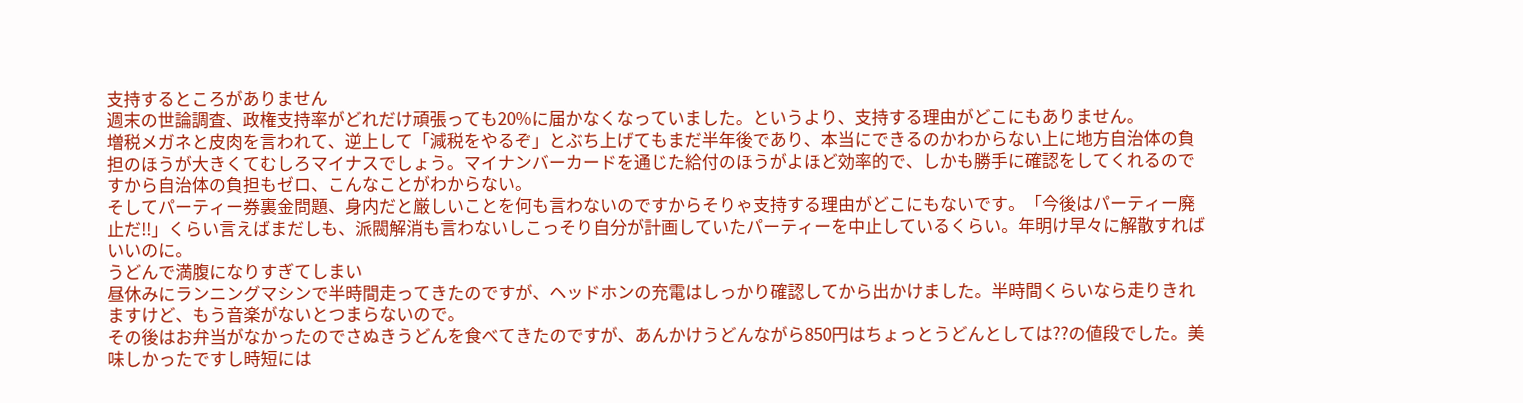支持するところがありません
週末の世論調査、政権支持率がどれだけ頑張っても20%に届かなくなっていました。というより、支持する理由がどこにもありません。
増税メガネと皮肉を言われて、逆上して「減税をやるぞ」とぶち上げてもまだ半年後であり、本当にできるのかわからない上に地方自治体の負担のほうが大きくてむしろマイナスでしょう。マイナンバーカードを通じた給付のほうがよほど効率的で、しかも勝手に確認をしてくれるのですから自治体の負担もゼロ、こんなことがわからない。
そしてパーティー券裏金問題、身内だと厳しいことを何も言わないのですからそりゃ支持する理由がどこにもないです。「今後はパーティー廃止だ!!」くらい言えばまだしも、派閥解消も言わないしこっそり自分が計画していたパーティーを中止しているくらい。年明け早々に解散すればいいのに。
うどんで満腹になりすぎてしまい
昼休みにランニングマシンで半時間走ってきたのですが、ヘッドホンの充電はしっかり確認してから出かけました。半時間くらいなら走りきれますけど、もう音楽がないとつまらないので。
その後はお弁当がなかったのでさぬきうどんを食べてきたのですが、あんかけうどんながら850円はちょっとうどんとしては??の値段でした。美味しかったですし時短には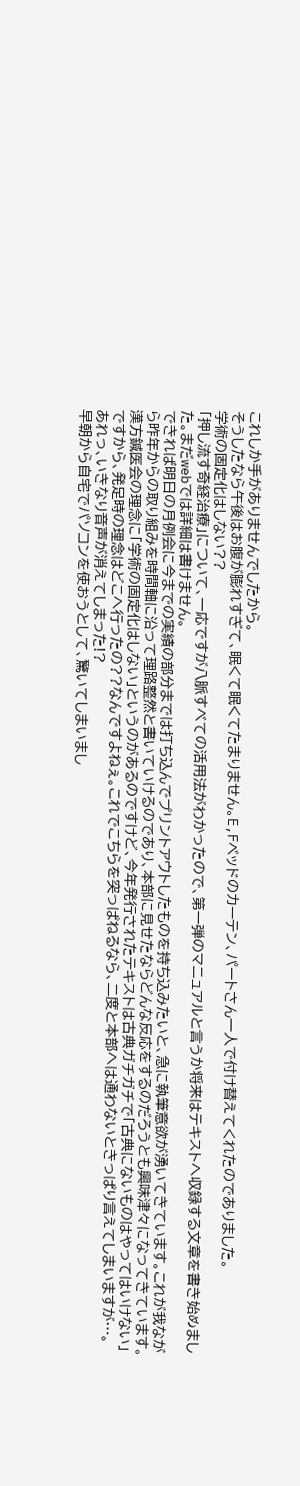これしか手がありませんでしたから。
そうしたなら午後はお腹が膨れすぎて、眠くて眠くてたまりません。E,Fベッドのカーテン、パートさん一人で付け替えてくれたのでありました。
学術の固定化はしない??
「押し流す奇経治療」について、一応ですが八脈すべての活用法がわかったので、第一弾のマニュアルと言うか将来はテキストへ収録する文章を書き始めました。まだwebでは詳細は書けません。
できれば明日の月例会に今までの実績の部分までは打ち込んでプリントアウトしたものを持ち込みたいと、急に執筆意欲が湧いてきています。これが我ながら昨年からの取り組みを時間軸に沿って理路整然と書いていけるのであり、本部に見せたならどんな反応をするのだろうとも興味津々になってきています。
漢方鍼医会の理念に「学術の固定化はしない」というのがあるのですけど、今年発行されたテキストは古典ガチガチで「古典にないものはやってはいけない」ですから、発足時の理念はどこへ行ったの??なんですよねぇ。これでこちらを突っぱねるなら、二度と本部へは通わないときっぱり言えてしまいますが…。
あれっ、いきなり音声が消えてしまった!?
早朝から自宅でパソコンを使おうとして、驚いてしまいまし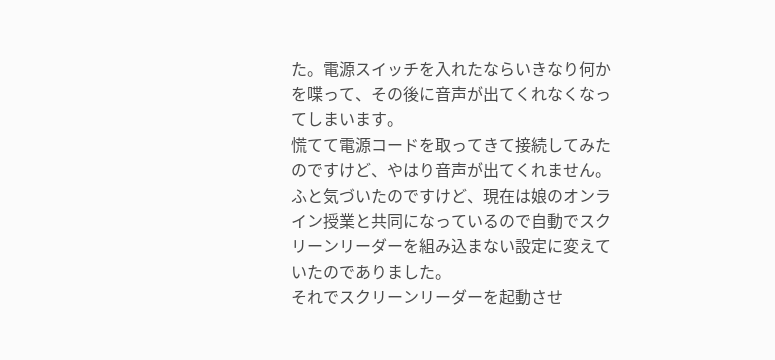た。電源スイッチを入れたならいきなり何かを喋って、その後に音声が出てくれなくなってしまいます。
慌てて電源コードを取ってきて接続してみたのですけど、やはり音声が出てくれません。ふと気づいたのですけど、現在は娘のオンライン授業と共同になっているので自動でスクリーンリーダーを組み込まない設定に変えていたのでありました。
それでスクリーンリーダーを起動させ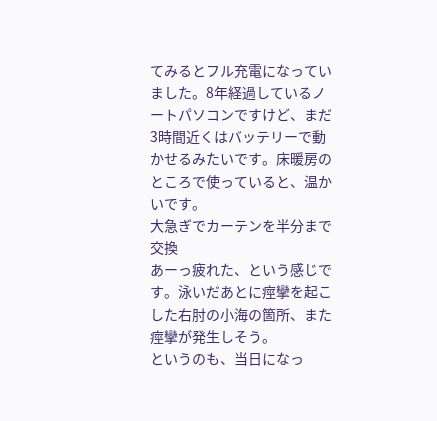てみるとフル充電になっていました。8年経過しているノートパソコンですけど、まだ3時間近くはバッテリーで動かせるみたいです。床暖房のところで使っていると、温かいです。
大急ぎでカーテンを半分まで交換
あーっ疲れた、という感じです。泳いだあとに痙攣を起こした右肘の小海の箇所、また痙攣が発生しそう。
というのも、当日になっ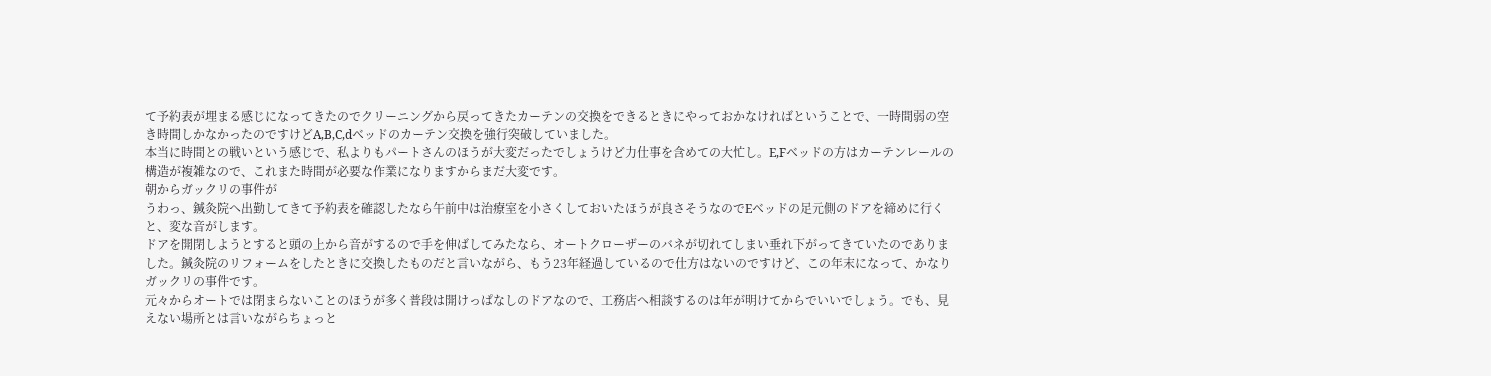て予約表が埋まる感じになってきたのでクリーニングから戻ってきたカーテンの交換をできるときにやっておかなければということで、一時間弱の空き時間しかなかったのですけどA,B,C,dベッドのカーテン交換を強行突破していました。
本当に時間との戦いという感じで、私よりもパートさんのほうが大変だったでしょうけど力仕事を含めての大忙し。E,Fベッドの方はカーテンレールの構造が複雑なので、これまた時間が必要な作業になりますからまだ大変です。
朝からガックリの事件が
うわっ、鍼灸院へ出勤してきて予約表を確認したなら午前中は治療室を小さくしておいたほうが良さそうなのでEベッドの足元側のドアを締めに行くと、変な音がします。
ドアを開閉しようとすると頭の上から音がするので手を伸ばしてみたなら、オートクローザーのバネが切れてしまい垂れ下がってきていたのでありました。鍼灸院のリフォームをしたときに交換したものだと言いながら、もう23年経過しているので仕方はないのですけど、この年末になって、かなりガックリの事件です。
元々からオートでは閉まらないことのほうが多く普段は開けっぱなしのドアなので、工務店へ相談するのは年が明けてからでいいでしょう。でも、見えない場所とは言いながらちょっと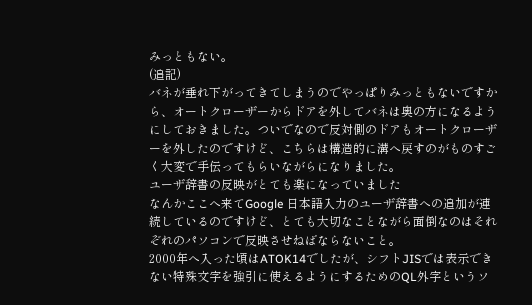みっともない。
(追記)
バネが垂れ下がってきてしまうのでやっぱりみっともないですから、オートクローザーからドアを外してバネは奥の方になるようにしておきました。ついでなので反対側のドアもオートクローザーを外したのですけど、こちらは構造的に溝へ戻すのがものすごく大変で手伝ってもらいながらになりました。
ユーザ辞書の反映がとても楽になっていました
なんかここへ来てGoogle 日本語入力のユーザ辞書への追加が連続しているのですけど、とても大切なことながら面倒なのはそれぞれのパソコンで反映させねばならないこと。
2000年へ入った頃はATOK14でしたが、シフトJISでは表示できない特殊文字を強引に使えるようにするためのQL外字というソ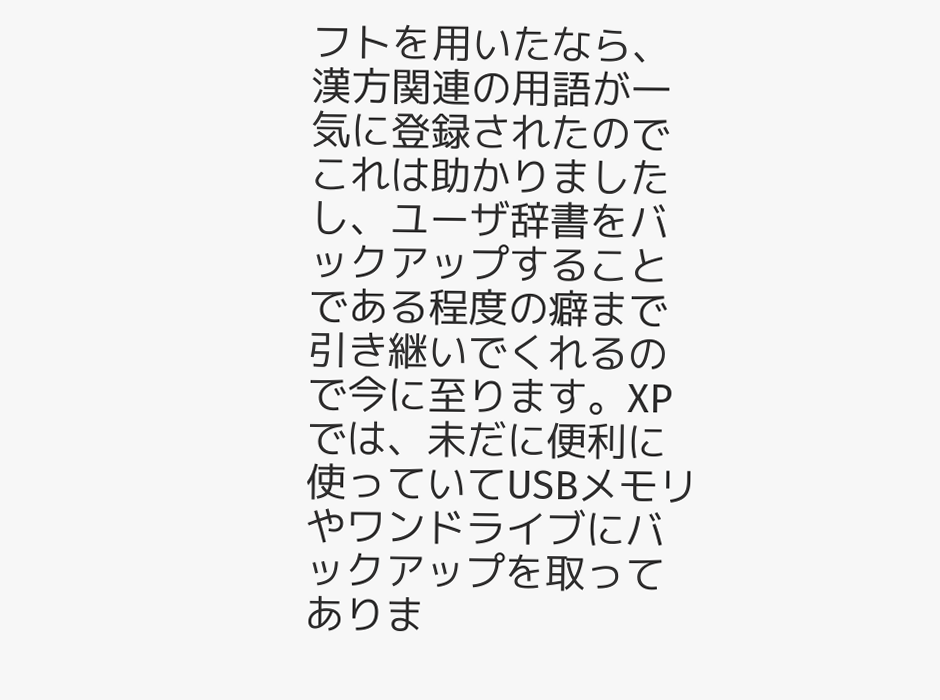フトを用いたなら、漢方関連の用語が一気に登録されたのでこれは助かりましたし、ユーザ辞書をバックアップすることである程度の癖まで引き継いでくれるので今に至ります。XPでは、未だに便利に使っていてUSBメモリやワンドライブにバックアップを取ってありま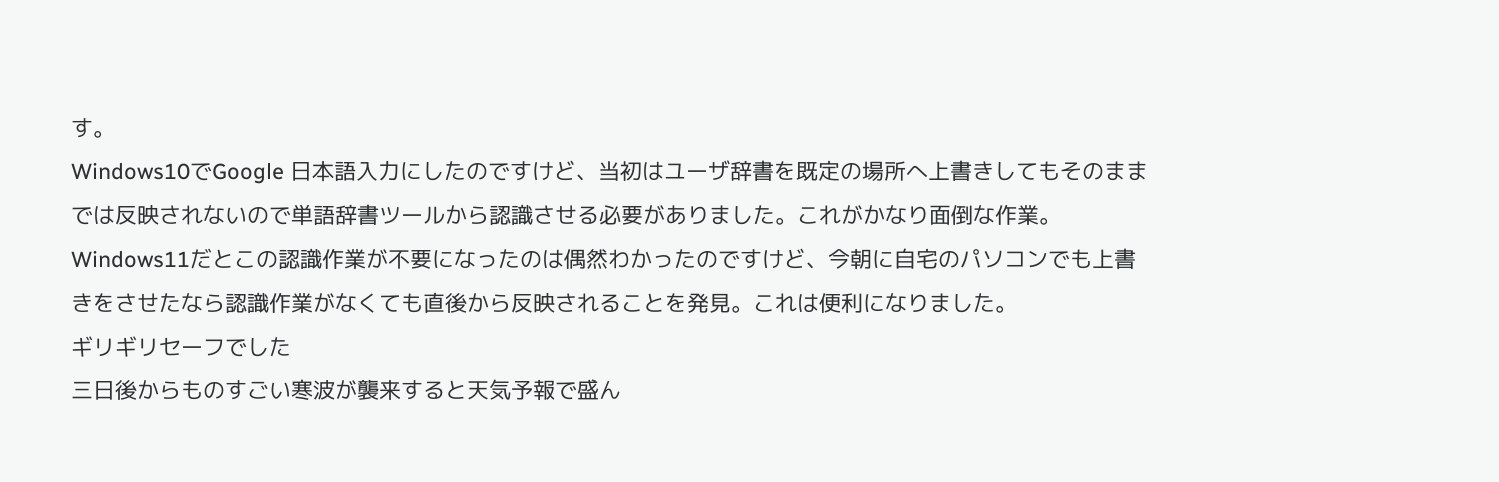す。
Windows10でGoogle 日本語入力にしたのですけど、当初はユーザ辞書を既定の場所へ上書きしてもそのままでは反映されないので単語辞書ツールから認識させる必要がありました。これがかなり面倒な作業。Windows11だとこの認識作業が不要になったのは偶然わかったのですけど、今朝に自宅のパソコンでも上書きをさせたなら認識作業がなくても直後から反映されることを発見。これは便利になりました。
ギリギリセーフでした
三日後からものすごい寒波が襲来すると天気予報で盛ん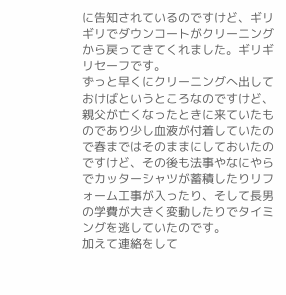に告知されているのですけど、ギリギリでダウンコートがクリーニングから戻ってきてくれました。ギリギリセーフです。
ずっと早くにクリーニングへ出しておけばというところなのですけど、親父が亡くなったときに来ていたものであり少し血液が付着していたので春まではそのままにしておいたのですけど、その後も法事やなにやらでカッターシャツが蓄積したりリフォーム工事が入ったり、そして長男の学費が大きく変動したりでタイミングを逃していたのです。
加えて連絡をして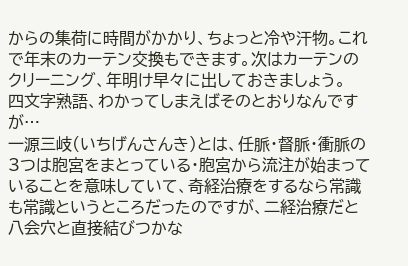からの集荷に時間がかかり、ちょっと冷や汗物。これで年末のカーテン交換もできます。次はカーテンのクリーニング、年明け早々に出しておきましょう。
四文字熟語、わかってしまえばそのとおりなんですが…
一源三岐(いちげんさんき)とは、任脈・督脈・衝脈の3つは胞宮をまとっている・胞宮から流注が始まっていることを意味していて、奇経治療をするなら常識も常識というところだったのですが、二経治療だと八会穴と直接結びつかな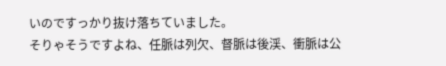いのですっかり抜け落ちていました。
そりゃそうですよね、任脈は列欠、督脈は後渓、衝脈は公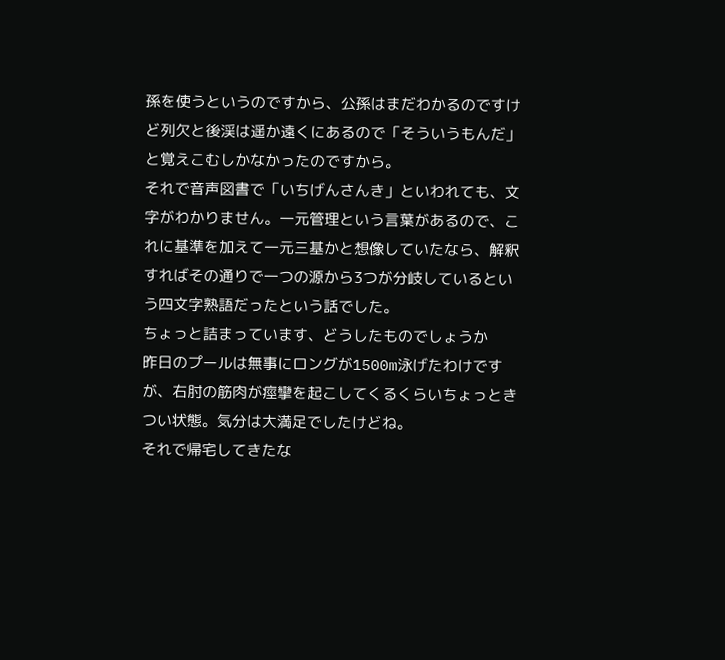孫を使うというのですから、公孫はまだわかるのですけど列欠と後渓は遥か遠くにあるので「そういうもんだ」と覚えこむしかなかったのですから。
それで音声図書で「いちげんさんき」といわれても、文字がわかりません。一元管理という言葉があるので、これに基準を加えて一元三基かと想像していたなら、解釈すればその通りで一つの源から3つが分岐しているという四文字熟語だったという話でした。
ちょっと詰まっています、どうしたものでしょうか
昨日のプールは無事にロングが1500m泳げたわけですが、右肘の筋肉が痙攣を起こしてくるくらいちょっときつい状態。気分は大満足でしたけどね。
それで帰宅してきたな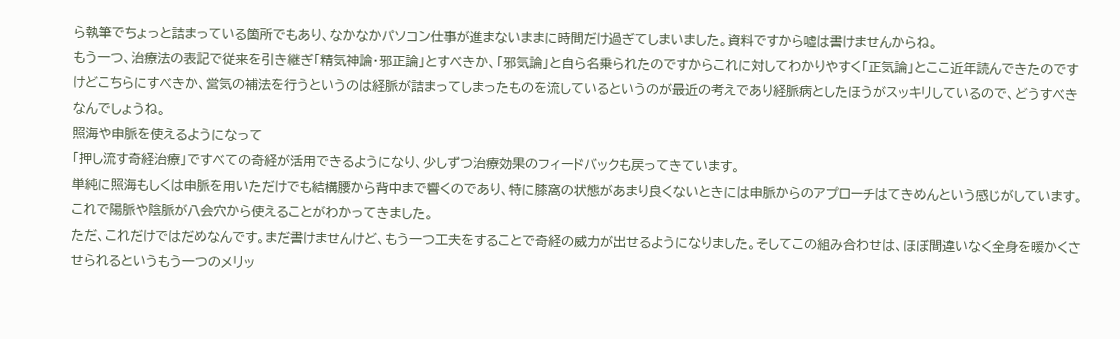ら執筆でちょっと詰まっている箇所でもあり、なかなかパソコン仕事が進まないままに時間だけ過ぎてしまいました。資料ですから嘘は書けませんからね。
もう一つ、治療法の表記で従来を引き継ぎ「精気神論・邪正論」とすべきか、「邪気論」と自ら名乗られたのですからこれに対してわかりやすく「正気論」とここ近年読んできたのですけどこちらにすべきか、営気の補法を行うというのは経脈が詰まってしまったものを流しているというのが最近の考えであり経脈病としたほうがスッキリしているので、どうすべきなんでしょうね。
照海や申脈を使えるようになって
「押し流す奇経治療」ですべての奇経が活用できるようになり、少しずつ治療効果のフィードバックも戻ってきています。
単純に照海もしくは申脈を用いただけでも結構腰から背中まで響くのであり、特に膝窩の状態があまり良くないときには申脈からのアプローチはてきめんという感じがしています。これで陽脈や陰脈が八会穴から使えることがわかってきました。
ただ、これだけではだめなんです。まだ書けませんけど、もう一つ工夫をすることで奇経の威力が出せるようになりました。そしてこの組み合わせは、ほぼ間違いなく全身を暖かくさせられるというもう一つのメリッ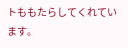トももたらしてくれています。